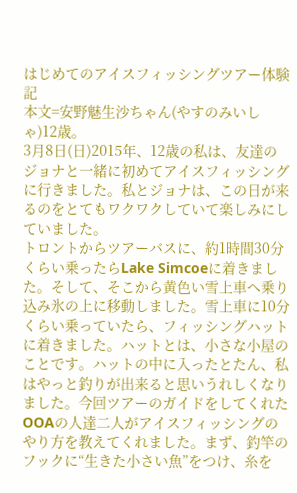はじめてのアイスフィッシングツアー体験記
本文=安野魅生沙ちゃん(やすのみいしゃ)12歳。
3月8日(日)2015年、12歳の私は、友達のジョナと一緒に初めてアイスフィッシングに行きました。私とジョナは、この日が来るのをとてもワクワクしていて楽しみにしていました。
トロントからツアーバスに、約1時間30分くらい乗ったらLake Simcoeに着きました。そして、そこから黄色い雪上車へ乗り込み氷の上に移動しました。雪上車に10分くらい乗っていたら、フィッシングハットに着きました。ハットとは、小さな小屋のことです。ハットの中に入ったとたん、私はやっと釣りが出来ると思いうれしくなりました。今回ツアーのガイドをしてくれたOOAの人達二人がアイスフィッシングのやり方を教えてくれました。まず、釣竿のフックに“生きた小さい魚”をつけ、糸を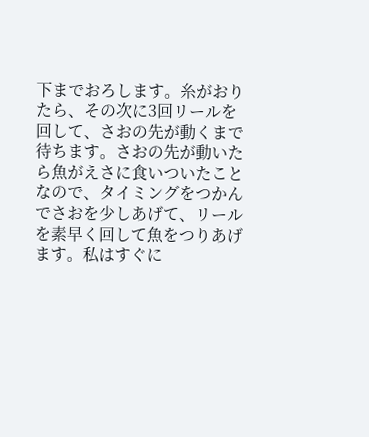下までおろします。糸がおりたら、その次に3回リールを回して、さおの先が動くまで待ちます。さおの先が動いたら魚がえさに食いついたことなので、タイミングをつかんでさおを少しあげて、リールを素早く回して魚をつりあげます。私はすぐに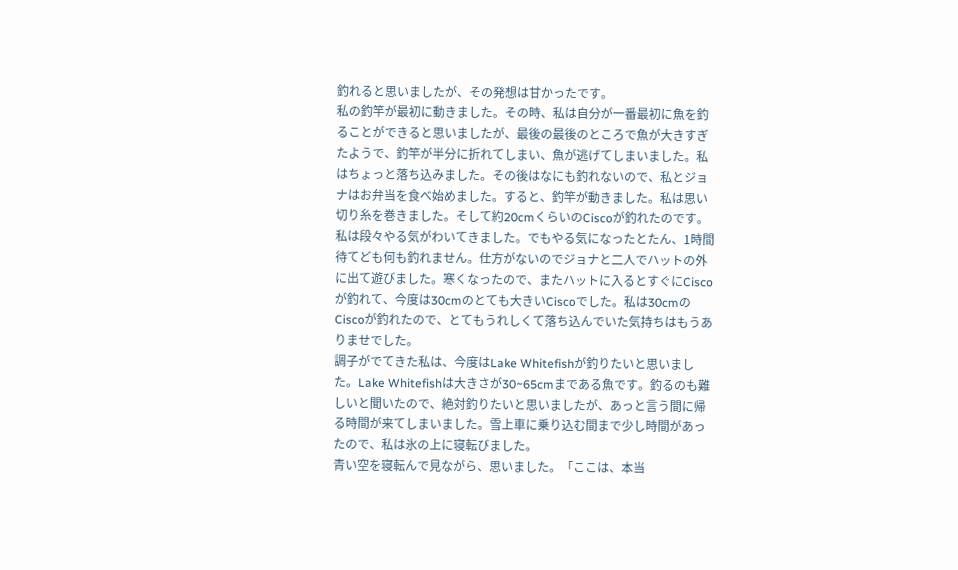釣れると思いましたが、その発想は甘かったです。
私の釣竿が最初に動きました。その時、私は自分が一番最初に魚を釣ることができると思いましたが、最後の最後のところで魚が大きすぎたようで、釣竿が半分に折れてしまい、魚が逃げてしまいました。私はちょっと落ち込みました。その後はなにも釣れないので、私とジョナはお弁当を食べ始めました。すると、釣竿が動きました。私は思い切り糸を巻きました。そして約20cmくらいのCiscoが釣れたのです。私は段々やる気がわいてきました。でもやる気になったとたん、1時間待てども何も釣れません。仕方がないのでジョナと二人でハットの外に出て遊びました。寒くなったので、またハットに入るとすぐにCiscoが釣れて、今度は30cmのとても大きいCiscoでした。私は30cmのCiscoが釣れたので、とてもうれしくて落ち込んでいた気持ちはもうありませでした。
調子がでてきた私は、今度はLake Whitefishが釣りたいと思いました。Lake Whitefishは大きさが30~65cmまである魚です。釣るのも難しいと聞いたので、絶対釣りたいと思いましたが、あっと言う間に帰る時間が来てしまいました。雪上車に乗り込む間まで少し時間があったので、私は氷の上に寝転びました。
青い空を寝転んで見ながら、思いました。「ここは、本当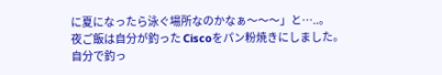に夏になったら泳ぐ場所なのかなぁ〜〜〜」と…..。
夜ご飯は自分が釣った Ciscoをパン粉焼きにしました。自分で釣っ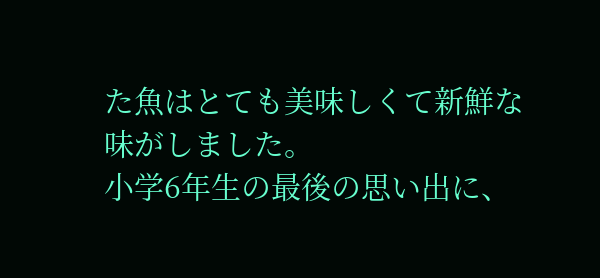た魚はとても美味しくて新鮮な味がしました。
小学6年生の最後の思い出に、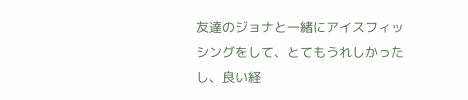友達のジョナと一緒にアイスフィッシングをして、とてもうれしかったし、良い経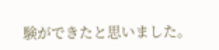験ができたと思いました。